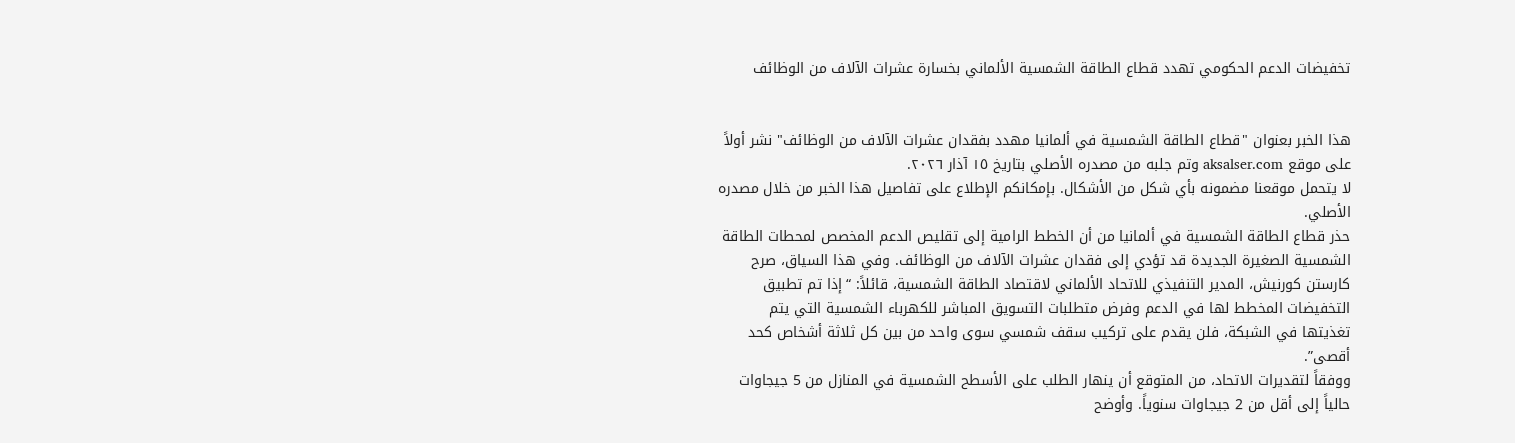تخفيضات الدعم الحكومي تهدد قطاع الطاقة الشمسية الألماني بخسارة عشرات الآلاف من الوظائف


هذا الخبر بعنوان "قطاع الطاقة الشمسية في ألمانيا مهدد بفقدان عشرات الآلاف من الوظائف" نشر أولاً على موقع aksalser.com وتم جلبه من مصدره الأصلي بتاريخ ١٥ آذار ٢٠٢٦.
لا يتحمل موقعنا مضمونه بأي شكل من الأشكال. بإمكانكم الإطلاع على تفاصيل هذا الخبر من خلال مصدره الأصلي.
حذر قطاع الطاقة الشمسية في ألمانيا من أن الخطط الرامية إلى تقليص الدعم المخصص لمحطات الطاقة الشمسية الصغيرة الجديدة قد تؤدي إلى فقدان عشرات الآلاف من الوظائف. وفي هذا السياق، صرح كارستن كورنيش، المدير التنفيذي للاتحاد الألماني لاقتصاد الطاقة الشمسية، قائلاً: “إذا تم تطبيق التخفيضات المخطط لها في الدعم وفرض متطلبات التسويق المباشر للكهرباء الشمسية التي يتم تغذيتها في الشبكة، فلن يقدم على تركيب سقف شمسي سوى واحد من بين كل ثلاثة أشخاص كحد أقصى”.
ووفقاً لتقديرات الاتحاد، من المتوقع أن ينهار الطلب على الأسطح الشمسية في المنازل من 5 جيجاوات حالياً إلى أقل من 2 جيجاوات سنوياً. وأوضح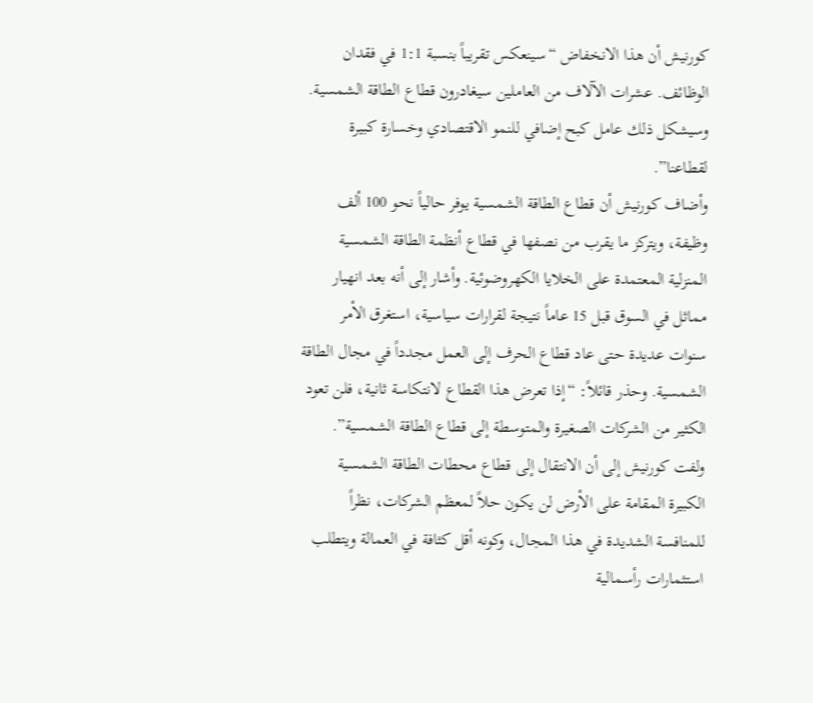كورنيش أن هذا الانخفاض “سينعكس تقريباً بنسبة 1:1 في فقدان الوظائف. عشرات الآلاف من العاملين سيغادرون قطاع الطاقة الشمسية. وسيشكل ذلك عامل كبح إضافي للنمو الاقتصادي وخسارة كبيرة لقطاعنا”.
وأضاف كورنيش أن قطاع الطاقة الشمسية يوفر حالياً نحو 100 ألف وظيفة، ويتركز ما يقرب من نصفها في قطاع أنظمة الطاقة الشمسية المنزلية المعتمدة على الخلايا الكهروضوئية. وأشار إلى أنه بعد انهيار مماثل في السوق قبل 15 عاماً نتيجة لقرارات سياسية، استغرق الأمر سنوات عديدة حتى عاد قطاع الحرف إلى العمل مجدداً في مجال الطاقة الشمسية. وحذر قائلاً: “إذا تعرض هذا القطاع لانتكاسة ثانية، فلن تعود الكثير من الشركات الصغيرة والمتوسطة إلى قطاع الطاقة الشمسية”.
ولفت كورنيش إلى أن الانتقال إلى قطاع محطات الطاقة الشمسية الكبيرة المقامة على الأرض لن يكون حلاً لمعظم الشركات، نظراً للمنافسة الشديدة في هذا المجال، وكونه أقل كثافة في العمالة ويتطلب استثمارات رأسمالية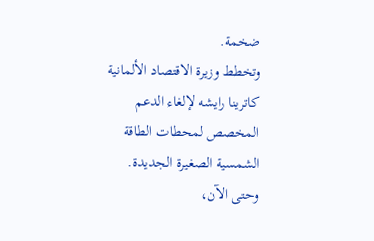ضخمة.
وتخطط وزيرة الاقتصاد الألمانية كاترينا رايشه لإلغاء الدعم المخصص لمحطات الطاقة الشمسية الصغيرة الجديدة. وحتى الآن،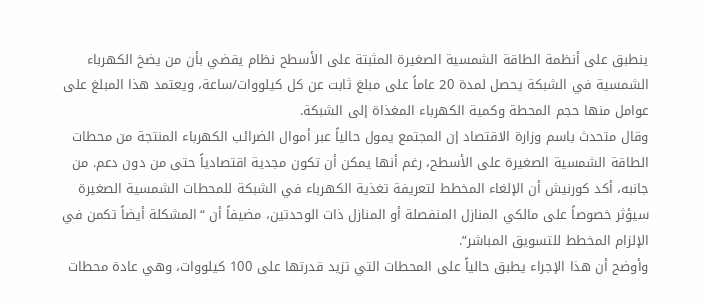ينطبق على أنظمة الطاقة الشمسية الصغيرة المثبتة على الأسطح نظام يقضي بأن من يضخ الكهرباء الشمسية في الشبكة يحصل لمدة 20 عاماً على مبلغ ثابت عن كل كيلووات/ساعة، ويعتمد هذا المبلغ على عوامل منها حجم المحطة وكمية الكهرباء المغذاة إلى الشبكة.
وقال متحدث باسم وزارة الاقتصاد إن المجتمع يمول حالياً عبر أموال الضرائب الكهرباء المنتجة من محطات الطاقة الشمسية الصغيرة على الأسطح، رغم أنها يمكن أن تكون مجدية اقتصادياً حتى من دون دعم. من جانبه، أكد كورنيش أن الإلغاء المخطط لتعريفة تغذية الكهرباء في الشبكة للمحطات الشمسية الصغيرة سيؤثر خصوصاً على مالكي المنازل المنفصلة أو المنازل ذات الوحدتين، مضيفاً أن “المشكلة أيضاً تكمن في الإلزام المخطط للتسويق المباشر”.
وأوضح أن هذا الإجراء يطبق حالياً على المحطات التي تزيد قدرتها على 100 كيلووات، وهي عادة محطات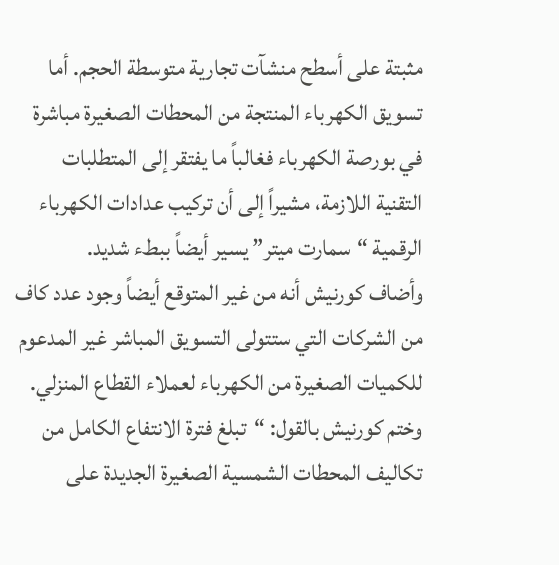مثبتة على أسطح منشآت تجارية متوسطة الحجم. أما تسويق الكهرباء المنتجة من المحطات الصغيرة مباشرة في بورصة الكهرباء فغالباً ما يفتقر إلى المتطلبات التقنية اللازمة، مشيراً إلى أن تركيب عدادات الكهرباء الرقمية “سمارت ميتر” يسير أيضاً ببطء شديد.
وأضاف كورنيش أنه من غير المتوقع أيضاً وجود عدد كاف من الشركات التي ستتولى التسويق المباشر غير المدعوم للكميات الصغيرة من الكهرباء لعملاء القطاع المنزلي.
وختم كورنيش بالقول: “تبلغ فترة الانتفاع الكامل من تكاليف المحطات الشمسية الصغيرة الجديدة على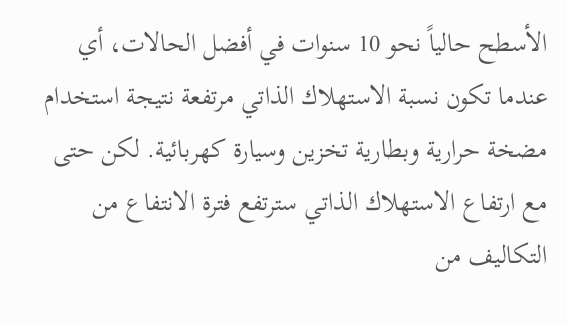الأسطح حالياً نحو 10 سنوات في أفضل الحالات، أي عندما تكون نسبة الاستهلاك الذاتي مرتفعة نتيجة استخدام مضخة حرارية وبطارية تخزين وسيارة كهربائية. لكن حتى مع ارتفاع الاستهلاك الذاتي سترتفع فترة الانتفاع من التكاليف من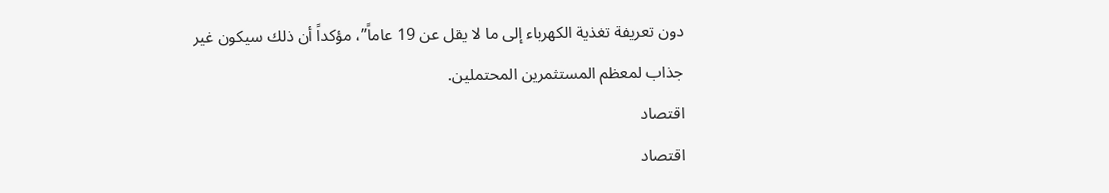دون تعريفة تغذية الكهرباء إلى ما لا يقل عن 19 عاماً”، مؤكداً أن ذلك سيكون غير جذاب لمعظم المستثمرين المحتملين.
اقتصاد
اقتصاد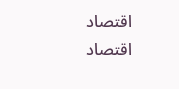اقتصاد
اقتصاد